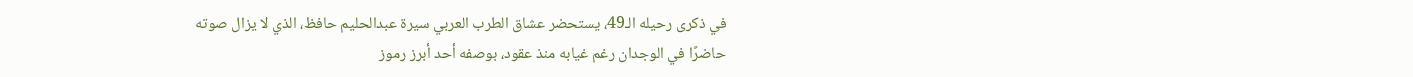في ذكرى رحيله الـ49، يستحضر عشاق الطرب العربي سيرة عبدالحليم حافظ، الذي لا يزال صوته حاضرًا في الوجدان رغم غيابه منذ عقود، بوصفه أحد أبرز رموز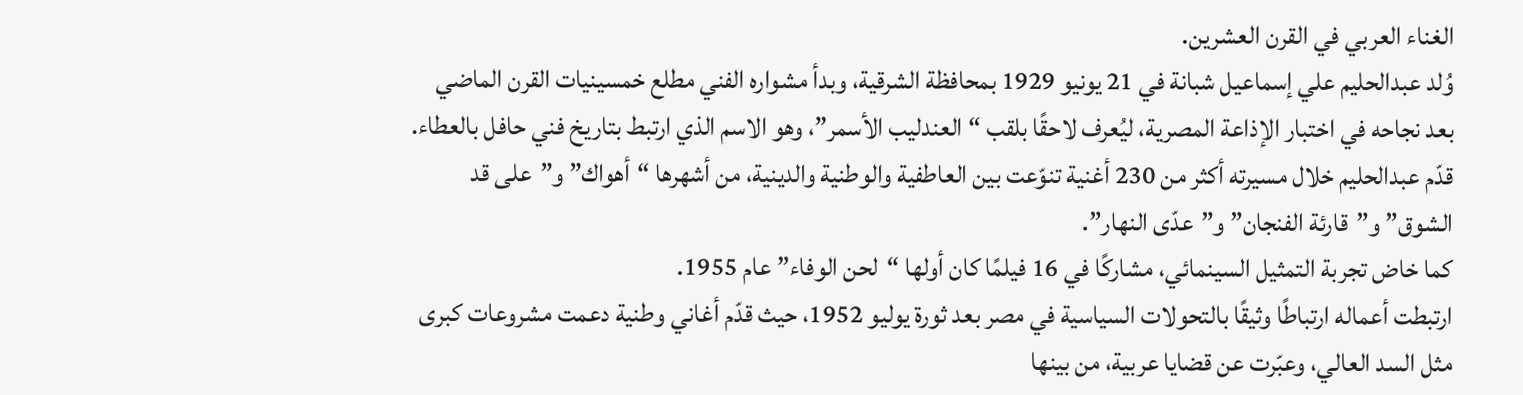الغناء العربي في القرن العشرين.
وُلد عبدالحليم علي إسماعيل شبانة في 21 يونيو 1929 بمحافظة الشرقية، وبدأ مشواره الفني مطلع خمسينيات القرن الماضي بعد نجاحه في اختبار الإذاعة المصرية، ليُعرف لاحقًا بلقب “العندليب الأسمر”، وهو الاسم الذي ارتبط بتاريخ فني حافل بالعطاء.
قدّم عبدالحليم خلال مسيرته أكثر من 230 أغنية تنوّعت بين العاطفية والوطنية والدينية، من أشهرها “أهواك” و”على قد الشوق” و”قارئة الفنجان” و”عدّى النهار”.
كما خاض تجربة التمثيل السينمائي، مشاركًا في 16 فيلمًا كان أولها “لحن الوفاء” عام 1955.
ارتبطت أعماله ارتباطًا وثيقًا بالتحولات السياسية في مصر بعد ثورة يوليو 1952، حيث قدّم أغاني وطنية دعمت مشروعات كبرى مثل السد العالي، وعبّرت عن قضايا عربية، من بينها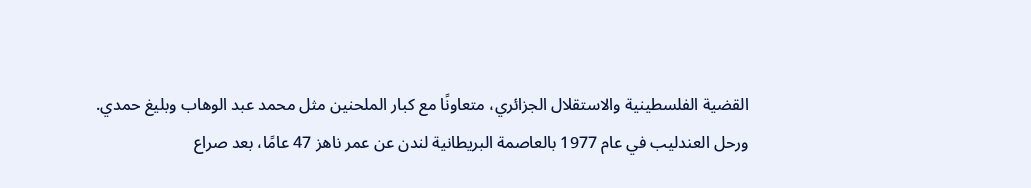القضية الفلسطينية والاستقلال الجزائري، متعاونًا مع كبار الملحنين مثل محمد عبد الوهاب وبليغ حمدي.
ورحل العندليب في عام 1977 بالعاصمة البريطانية لندن عن عمر ناهز 47 عامًا، بعد صراع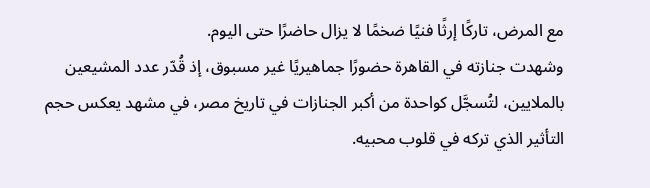مع المرض، تاركًا إرثًا فنيًا ضخمًا لا يزال حاضرًا حتى اليوم.
وشهدت جنازته في القاهرة حضورًا جماهيريًا غير مسبوق، إذ قُدّر عدد المشيعين بالملايين، لتُسجَّل كواحدة من أكبر الجنازات في تاريخ مصر، في مشهد يعكس حجم التأثير الذي تركه في قلوب محبيه.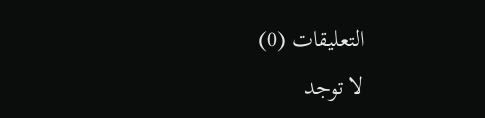التعليقات (0)
لا توجد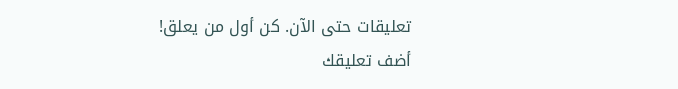تعليقات حتى الآن. كن أول من يعلق!
أضف تعليقك